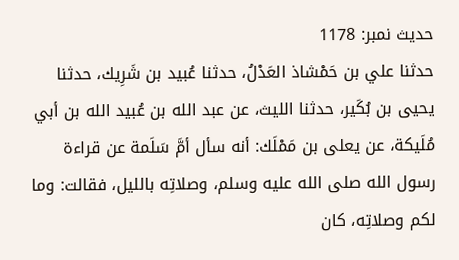حدیث نمبر: 1178
حدثنا علي بن حَمْشاذ العَدْلُ، حدثنا عُبيد بن شَرِيك، حدثنا يحيى بن بُكَير، حدثنا الليث، عن عبد الله بن عُبيد الله بن أبي مُلَيكة، عن يعلى بن مَمْلَك: أنه سأل أمَّ سَلَمة عن قراءة رسول الله صلى الله عليه وسلم، وصلاتِه بالليل، فقالت: وما لكم وصلاتِه، كان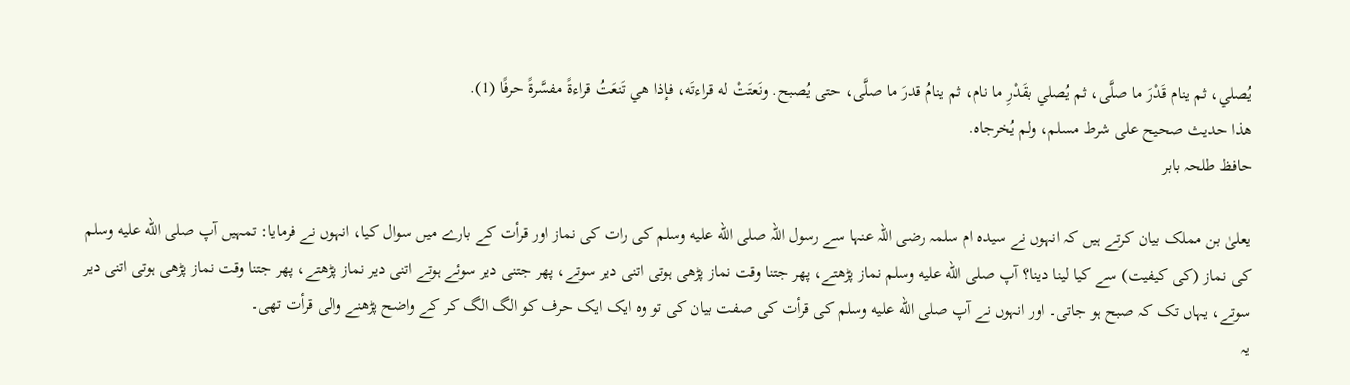يُصلي، ثم ينام قَدْرَ ما صلَّى، ثم يُصلي بقَدْرِ ما نام، ثم ينامُ قدرَ ما صلَّى، حتى يُصبح. ونَعتَتْ له قراءتَه، فإذا هي تَنعَتُ قراءةً مفسَّرةً حرفًا (1).
هذا حديث صحيح على شرط مسلم، ولم يُخرجاه.
حافظ طلحہ بابر

یعلیٰ بن مملک بیان کرتے ہیں کہ انہوں نے سیدہ ام سلمہ رضی اللہ عنہا سے رسول اللہ صلى الله عليه وسلم کی رات کی نماز اور قرأت کے بارے میں سوال کیا، انہوں نے فرمایا: تمہیں آپ صلى الله عليه وسلم کی نماز (کی کیفیت) سے کیا لینا دینا؟ آپ صلى الله عليه وسلم نماز پڑھتے، پھر جتنا وقت نماز پڑھی ہوتی اتنی دیر سوتے، پھر جتنی دیر سوئے ہوتے اتنی دیر نماز پڑھتے، پھر جتنا وقت نماز پڑھی ہوتی اتنی دیر سوتے، یہاں تک کہ صبح ہو جاتی۔ اور انہوں نے آپ صلى الله عليه وسلم کی قرأت کی صفت بیان کی تو وہ ایک ایک حرف کو الگ الگ کر کے واضح پڑھنے والی قرأت تھی۔
یہ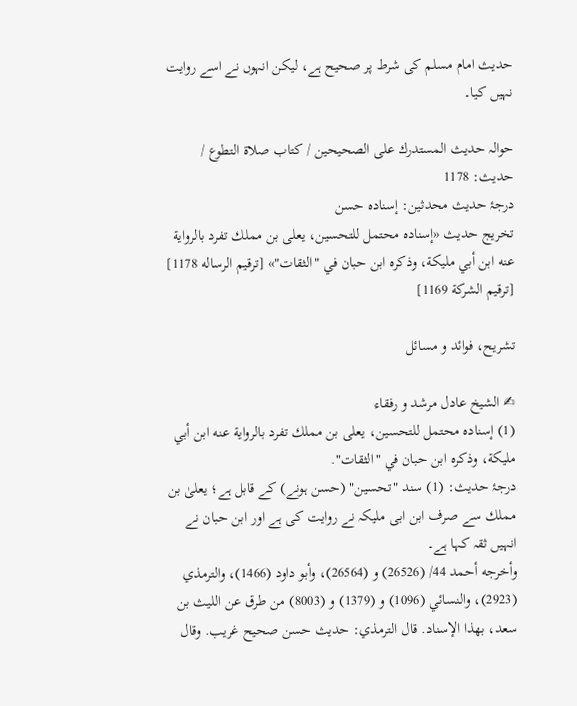حدیث امام مسلم کی شرط پر صحیح ہے، لیکن انہوں نے اسے روایت نہیں کیا۔

حوالہ حدیث المستدرك على الصحيحين / كتاب صلاة التطوع / حدیث: 1178
درجۂ حدیث محدثین: إسناده حسن
تخریج حدیث «إسناده محتمل للتحسين، يعلى بن مملك تفرد بالرواية عنه ابن أبي مليكة، وذكره ابن حبان في "الثقات"» [ترقيم الرساله 1178] [ترقيم الشركة 1169]

تشریح، فوائد و مسائل

✍ الشیخ عادل مرشد و رفقاء
(1) إسناده محتمل للتحسين، يعلى بن مملك تفرد بالرواية عنه ابن أبي مليكة، وذكره ابن حبان في "الثقات".
درجۂ حدیث: (1) سند "تحسین" (حسن ہونے) کے قابل ہے؛ یعلیٰ بن مملك سے صرف ابن ابی ملیکہ نے روایت کی ہے اور ابن حبان نے انہیں ثقہ کہا ہے۔
وأخرجه أحمد 44/ (26526) و (26564)، وأبو داود (1466)، والترمذي (2923)، والنسائي (1096) و (1379) و (8003) من طرق عن الليث بن سعد، بهذا الإسناد. قال الترمذي: حديث حسن صحيح غريب. وقال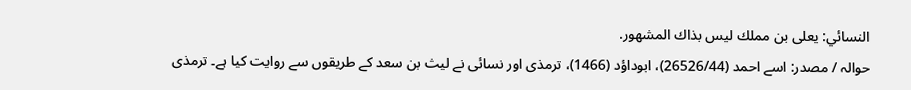النسائي: يعلى بن مملك ليس بذاك المشهور.
حوالہ / مصدر: اسے احمد (26526/44)، ابوداؤد (1466)، ترمذی اور نسائی نے لیث بن سعد کے طریقوں سے روایت کیا ہے۔ ترمذی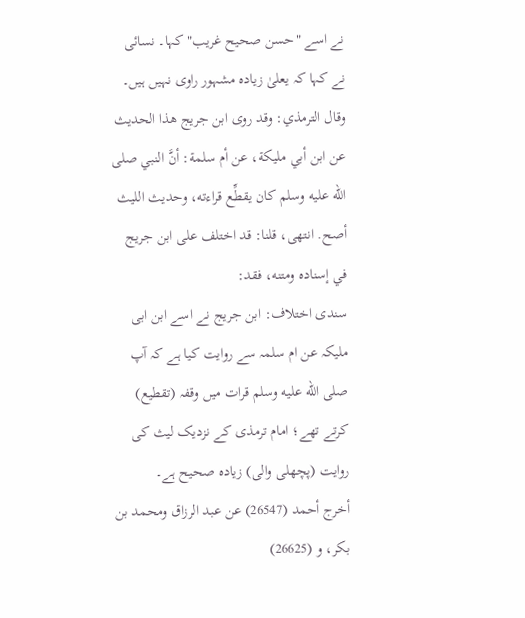نے اسے "حسن صحیح غریب" کہا۔ نسائی نے کہا کہ یعلیٰ زیادہ مشہور راوی نہیں ہیں۔
وقال الترمذي: وقد روى ابن جريج هذا الحديث عن ابن أبي مليكة، عن أم سلمة: أنَّ النبي صلى الله عليه وسلم كان يقطِّع قراءته، وحديث الليث أصح. انتهى، قلنا: قد اختلف على ابن جريج في إسناده ومتنه، فقد:
سندی اختلاف: ابن جریج نے اسے ابن ابی ملیکہ عن ام سلمہ سے روایت کیا ہے کہ آپ صلى الله عليه وسلم قرات میں وقفہ (تقطیع) کرتے تھے؛ امام ترمذی کے نزدیک لیث کی روایت (پچھلی والی) زیادہ صحیح ہے۔
أخرج أحمد (26547) عن عبد الرزاق ومحمد بن بكر، و (26625)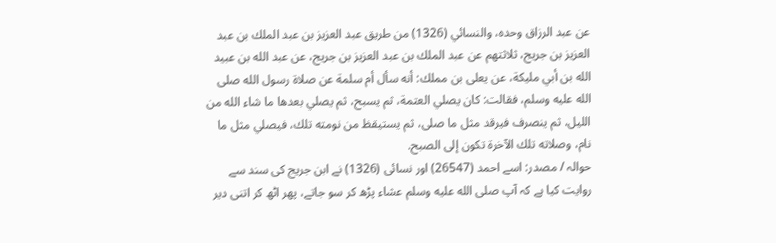عن عبد الرزاق وحده، والنسائي (1326) من طريق عبد العزيز بن عبد الملك بن عبد العزيز بن جريج، ثلاثتهم عن عبد الملك بن عبد العزيز بن جريج، عن عبد الله بن عبيد الله بن أبي مليكة، عن يعلى بن مملك: أنه سأل أم سلمة عن صلاة رسول الله صلى الله عليه وسلم، فقالت: كان يصلي العتمة، ثم يسبح، ثم يصلي بعدها ما شاء الله من الليل، ثم ينصرف فيرقد مثل ما صلى، ثم يستيقظ من نومته تلك، فيصلي مثل ما نام، وصلاته تلك الآخرة تكون إلى الصبح.
حوالہ / مصدر: اسے احمد (26547) اور نسائی (1326) نے ابن جریج کی سند سے روایت کیا ہے کہ آپ صلى الله عليه وسلم عشاء پڑھ کر سو جاتے، پھر اٹھ کر اتنی دیر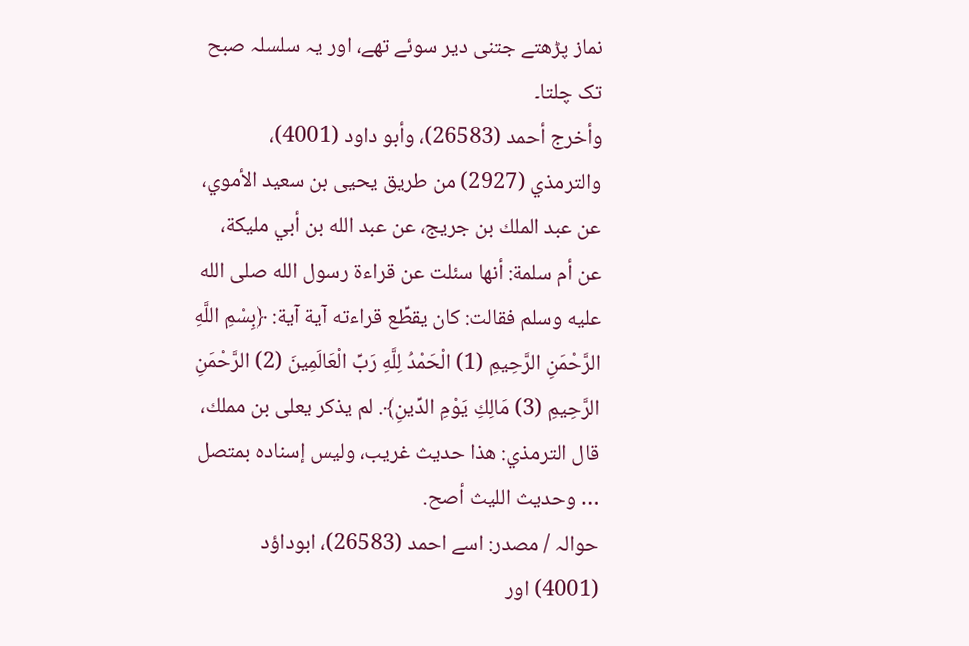نماز پڑھتے جتنی دیر سوئے تھے، اور یہ سلسلہ صبح تک چلتا۔
وأخرج أحمد (26583)، وأبو داود (4001)، والترمذي (2927) من طريق يحيى بن سعيد الأموي، عن عبد الملك بن جريج، عن عبد الله بن أبي مليكة، عن أم سلمة: أنها سئلت عن قراءة رسول الله صلى الله عليه وسلم فقالت: كان يقطِّع قراءته آية آية: ﴿بِسْمِ اللَّهِ الرَّحْمَنِ الرَّحِيمِ (1) الْحَمْدُ لِلَّهِ رَبِّ الْعَالَمِينَ (2) الرَّحْمَنِ الرَّحِيمِ (3) مَالِكِ يَوْمِ الدِّينِ﴾. لم يذكر يعلى بن مملك، قال الترمذي: هذا حديث غريب، وليس إسناده بمتصل … وحديث الليث أصح.
حوالہ / مصدر: اسے احمد (26583)، ابوداؤد (4001) اور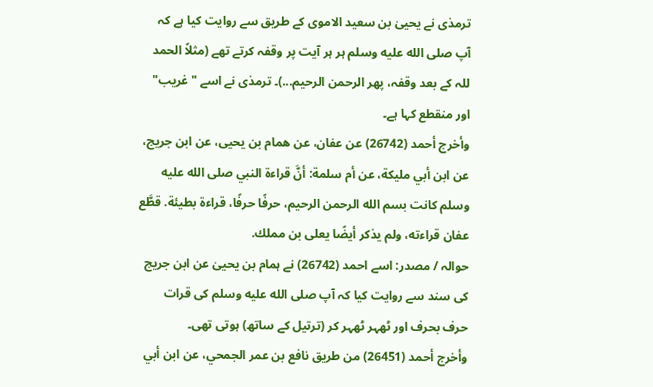ترمذی نے یحییٰ بن سعید الاموی کے طریق سے روایت کیا ہے کہ آپ صلى الله عليه وسلم ہر ہر آیت پر وقفہ کرتے تھے (مثلاً الحمد للہ کے بعد وقفہ، پھر الرحمن الرحیم...)۔ ترمذی نے اسے "غریب" اور منقطع کہا ہے۔
وأخرج أحمد (26742) عن عفان، عن همام بن يحيى، عن ابن جريج، عن ابن أبي مليكة، عن أم سلمة: أنَّ قراءة النبي صلى الله عليه وسلم كانت بسم الله الرحمن الرحيم، حرفًا حرفًا، قراءة بطيئة. قطَّع عفان قراءته، ولم يذكر أيضًا يعلى بن مملك.
حوالہ / مصدر: اسے احمد (26742) نے ہمام بن یحییٰ عن ابن جریج کی سند سے روایت کیا کہ آپ صلى الله عليه وسلم کی قرات حرف بحرف اور ٹھہر ٹھہر کر (ترتیل کے ساتھ) ہوتی تھی۔
وأخرج أحمد (26451) من طريق نافع بن عمر الجمحي، عن ابن أبي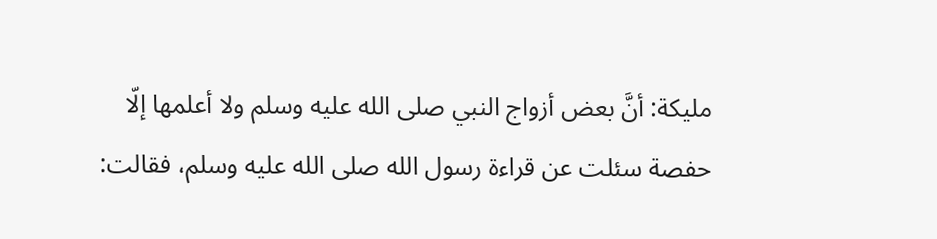مليكة: أنَّ بعض أزواج النبي صلى الله عليه وسلم ولا أعلمها إلّا حفصة سئلت عن قراءة رسول الله صلى الله عليه وسلم، فقالت: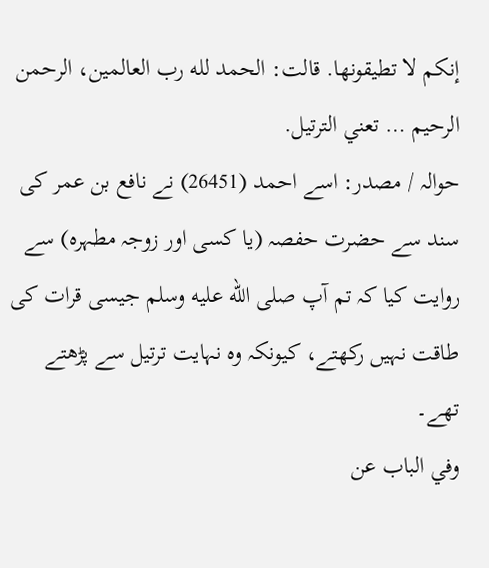إنكم لا تطيقونها. قالت: الحمد لله رب العالمين، الرحمن الرحيم … تعني الترتيل.
حوالہ / مصدر: اسے احمد (26451) نے نافع بن عمر کی سند سے حضرت حفصہ (یا کسی اور زوجہ مطہرہ) سے روایت کیا کہ تم آپ صلى الله عليه وسلم جیسی قرات کی طاقت نہیں رکھتے، کیونکہ وہ نہایت ترتیل سے پڑھتے تھے۔
وفي الباب عن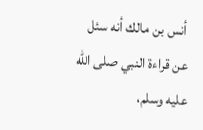أنس بن مالك أنه سئل عن قراءة النبي صلى الله عليه وسلم،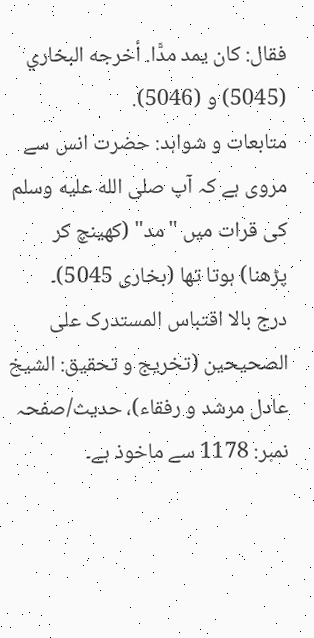فقال: كان يمد مدًّا. أخرجه البخاري (5045) و (5046).
متابعات و شواہد: حضرت انس سے مروی ہے کہ آپ صلى الله عليه وسلم کی قرات میں "مد" (کھینچ کر پڑھنا) ہوتا تھا (بخاری 5045)۔
درج بالا اقتباس المستدرک علی الصحیحین (تخریج و تحقیق: الشیخ عادل مرشد و رفقاء)، حدیث/صفحہ نمبر: 1178 سے ماخوذ ہے۔